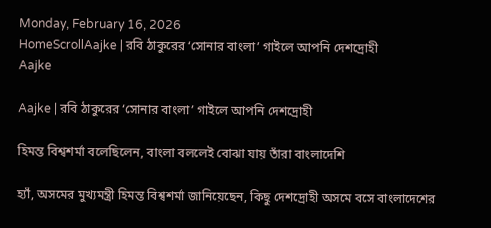Monday, February 16, 2026
HomeScrollAajke | রবি ঠাকুরের ‘সোনার বাংলা’ গাইলে আপনি দেশদ্রোহী
Aajke

Aajke | রবি ঠাকুরের ‘সোনার বাংলা’ গাইলে আপনি দেশদ্রোহী

হিমন্ত বিশ্বশর্মা বলেছিলেন, বাংলা বললেই বোঝা যায় তাঁরা বাংলাদেশি

হ্যাঁ, অসমের মুখ্যমন্ত্রী হিমন্ত বিশ্বশর্মা জানিয়েছেন, কিছু দেশদ্রোহী অসমে বসে বাংলাদেশের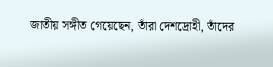জাতীয় সঙ্গীত গেয়েছেন, তাঁরা দেশদ্রোহী, তাঁদের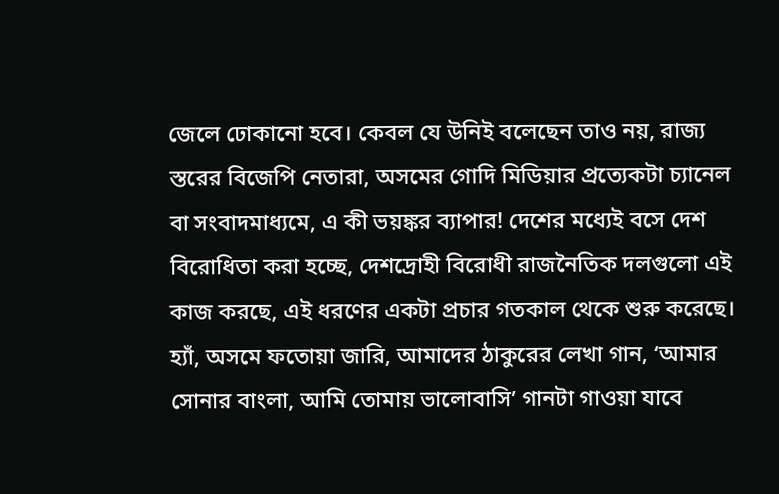জেলে ঢোকানো হবে। কেবল যে উনিই বলেছেন তাও নয়, রাজ্য স্তরের বিজেপি নেতারা, অসমের গোদি মিডিয়ার প্রত্যেকটা চ্যানেল বা সংবাদমাধ্যমে, এ কী ভয়ঙ্কর ব্যাপার! দেশের মধ্যেই বসে দেশ বিরোধিতা করা হচ্ছে, দেশদ্রোহী বিরোধী রাজনৈতিক দলগুলো এই কাজ করছে, এই ধরণের একটা প্রচার গতকাল থেকে শুরু করেছে। হ্যাঁ, অসমে ফতোয়া জারি, আমাদের ঠাকুরের লেখা গান, ‘আমার সোনার বাংলা, আমি তোমায় ভালোবাসি’ গানটা গাওয়া যাবে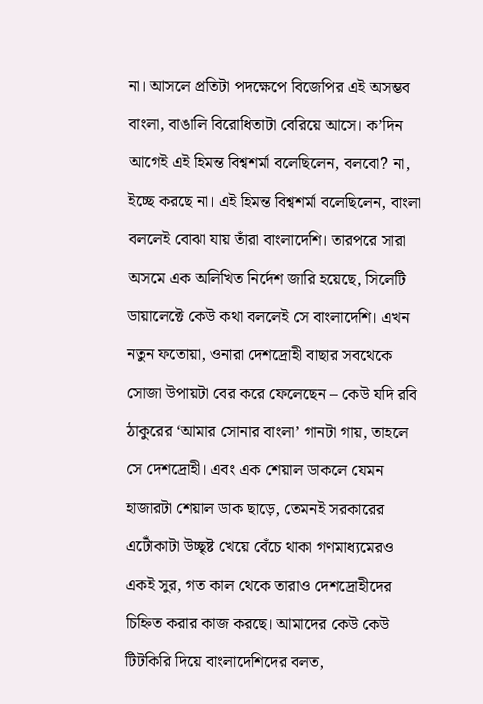না। আসলে প্রতিটা পদক্ষেপে বিজেপির এই অসম্ভব বাংলা, বাঙালি বিরোধিতাটা বেরিয়ে আসে। ক’দিন আগেই এই হিমন্ত বিশ্বশর্মা বলেছিলেন, বলবো? না, ইচ্ছে করছে না। এই হিমন্ত বিশ্বশর্মা বলেছিলেন, বাংলা বললেই বোঝা যায় তাঁরা বাংলাদেশি। তারপরে সারা অসমে এক অলিখিত নির্দেশ জারি হয়েছে, সিলেটি ডায়ালেক্টে কেউ কথা বললেই সে বাংলাদেশি। এখন নতুন ফতোয়া, ওনারা দেশদ্রোহী বাছার সবথেকে সোজা উপায়টা বের করে ফেলেছেন – কেউ যদি রবি ঠাকুরের ‘আমার সোনার বাংলা’ গানটা গায়, তাহলে সে দেশদ্রোহী। এবং এক শেয়াল ডাকলে যেমন হাজারটা শেয়াল ডাক ছাড়ে, তেমনই সরকারের এটোঁকাটা উচ্ছৃষ্ট খেয়ে বেঁচে থাকা গণমাধ্যমেরও একই সুর, গত কাল থেকে তারাও দেশদ্রোহীদের চিহ্নিত করার কাজ করছে। আমাদের কেউ কেউ টিটকিরি দিয়ে বাংলাদেশিদের বলত,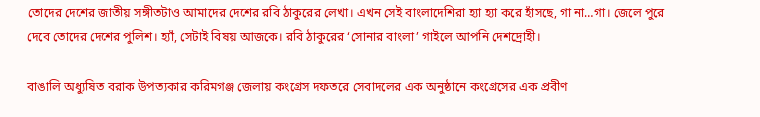তোদের দেশের জাতীয় সঙ্গীতটাও আমাদের দেশের রবি ঠাকুরের লেখা। এখন সেই বাংলাদেশিরা হ্যা হ্যা করে হাঁসছে, গা না…গা। জেলে পুরে দেবে তোদের দেশের পুলিশ। হ্যাঁ, সেটাই বিষয় আজকে। রবি ঠাকুরের ‘সোনার বাংলা’ গাইলে আপনি দেশদ্রোহী।

বাঙালি অধ্যুষিত বরাক উপত্যকার করিমগঞ্জ জেলায় কংগ্রেস দফতরে সেবাদলের এক অনুষ্ঠানে কংগ্রেসের এক প্রবীণ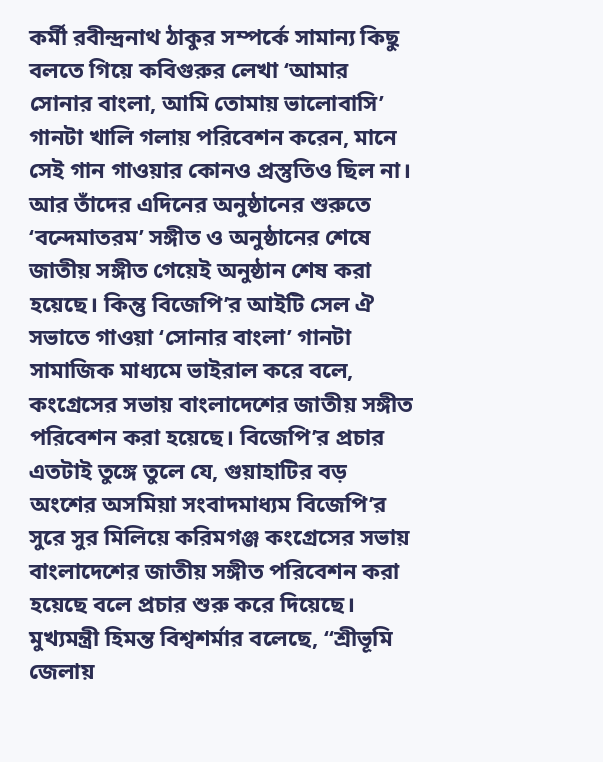কর্মী রবীন্দ্রনাথ ঠাকুর সম্পর্কে সামান্য কিছু বলতে গিয়ে কবিগুরুর লেখা ‘আমার সোনার বাংলা, আমি তোমায় ভালোবাসি’ গানটা খালি গলায় পরিবেশন করেন, মানে সেই গান গাওয়ার কোনও প্রস্তুতিও ছিল না। আর তাঁদের এদিনের অনুষ্ঠানের শুরুতে ‘বন্দেমাতরম’ সঙ্গীত ও অনুষ্ঠানের শেষে জাতীয় সঙ্গীত গেয়েই অনুষ্ঠান শেষ করা হয়েছে। কিন্তু বিজেপি’র আইটি সেল ঐ সভাতে গাওয়া ‘সোনার বাংলা’ গানটা সামাজিক মাধ্যমে ভাইরাল করে বলে, কংগ্রেসের সভায় বাংলাদেশের জাতীয় সঙ্গীত পরিবেশন করা হয়েছে। বিজেপি’র প্রচার এতটাই তুঙ্গে তুলে যে, গুয়াহাটির বড় অংশের অসমিয়া সংবাদমাধ্যম বিজেপি’র সুরে সুর মিলিয়ে করিমগঞ্জ কংগ্রেসের সভায় বাংলাদেশের জাতীয় সঙ্গীত পরিবেশন করা হয়েছে বলে প্রচার শুরু করে দিয়েছে। মুখ্যমন্ত্রী হিমন্ত বিশ্বশর্মার বলেছে, “শ্রীভূমি জেলায়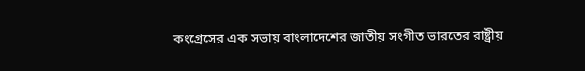কংগ্রেসের এক সভায় বাংলাদেশের জাতীয় সংগীত ভারতের রাষ্ট্রীয়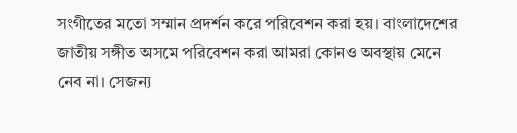সংগীতের মতো সম্মান প্রদর্শন করে পরিবেশন করা হয়। বাংলাদেশের জাতীয় সঙ্গীত অসমে পরিবেশন করা আমরা কোনও অবস্থায় মেনে নেব না। সেজন্য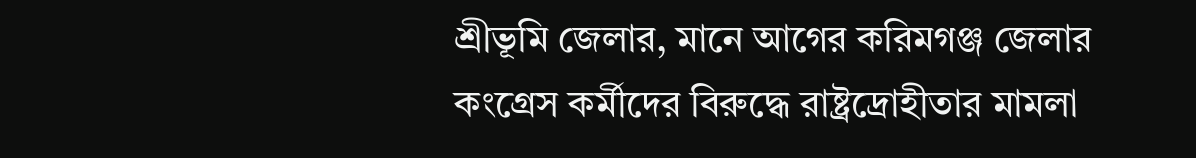শ্রীভূমি জেলার, মানে আগের করিমগঞ্জ জেলার কংগ্রেস কর্মীদের বিরুদ্ধে রাষ্ট্রদ্রোহীতার মামলা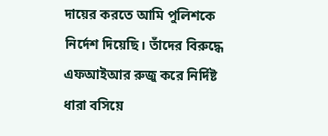দায়ের করতে আমি পুলিশকে নির্দেশ দিয়েছি। তাঁদের বিরুদ্ধে এফআইআর রুজু করে নির্দিষ্ট ধারা বসিয়ে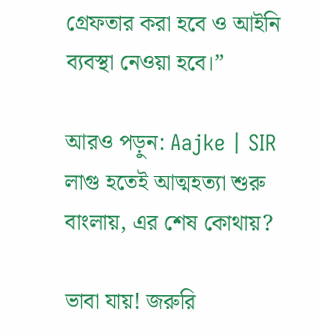গ্রেফতার করা হবে ও আইনি ব্যবস্থা নেওয়া হবে।”

আরও পড়ুন: Aajke | SIR লাগু হতেই আত্মহত্যা শুরু বাংলায়, এর শেষ কোথায়?

ভাবা যায়! জরুরি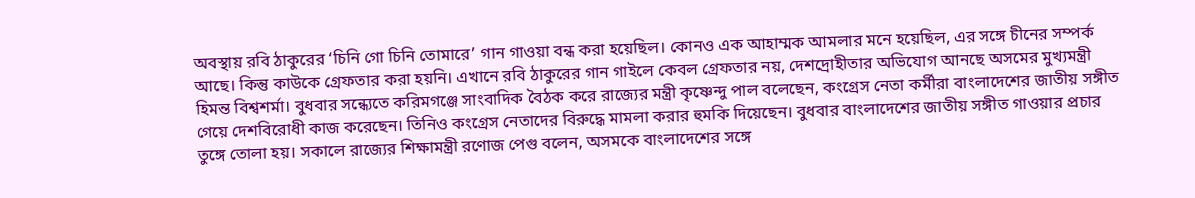অবস্থায় রবি ঠাকুরের ‘চিনি গো চিনি তোমারে’ গান গাওয়া বন্ধ করা হয়েছিল। কোনও এক আহাম্মক আমলার মনে হয়েছিল, এর সঙ্গে চীনের সম্পর্ক আছে। কিন্তু কাউকে গ্রেফতার করা হয়নি। এখানে রবি ঠাকুরের গান গাইলে কেবল গ্রেফতার নয়, দেশদ্রোহীতার অভিযোগ আনছে অসমের মুখ্যমন্ত্রী হিমন্ত বিশ্বশর্মা। বুধবার সন্ধ্যেতে করিমগঞ্জে সাংবাদিক বৈঠক করে রাজ্যের মন্ত্রী কৃষ্ণেন্দু পাল বলেছেন, কংগ্রেস নেতা কর্মীরা বাংলাদেশের জাতীয় সঙ্গীত গেয়ে দেশবিরোধী কাজ করেছেন। তিনিও কংগ্রেস নেতাদের বিরুদ্ধে মামলা করার হুমকি দিয়েছেন। বুধবার বাংলাদেশের জাতীয় সঙ্গীত গাওয়ার প্রচার তুঙ্গে তোলা হয়। সকালে রাজ্যের শিক্ষামন্ত্রী রণোজ পেগু বলেন, অসমকে বাংলাদেশের সঙ্গে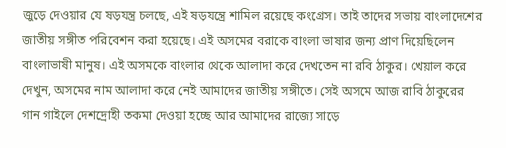জুড়ে দেওয়ার যে ষড়যন্ত্র চলছে, এই ষড়যন্ত্রে শামিল রয়েছে কংগ্রেস। তাই তাদের সভায় বাংলাদেশের জাতীয় সঙ্গীত পরিবেশন করা হয়েছে। এই অসমের বরাকে বাংলা ভাষার জন্য প্রাণ দিয়েছিলেন বাংলাভাষী মানুষ। এই অসমকে বাংলার থেকে আলাদা করে দেখতেন না রবি ঠাকুর। খেয়াল করে দেখুন, অসমের নাম আলাদা করে নেই আমাদের জাতীয় সঙ্গীতে। সেই অসমে আজ রাবি ঠাকুরের গান গাইলে দেশদ্রোহী তকমা দেওয়া হচ্ছে আর আমাদের রাজ্যে সাড়ে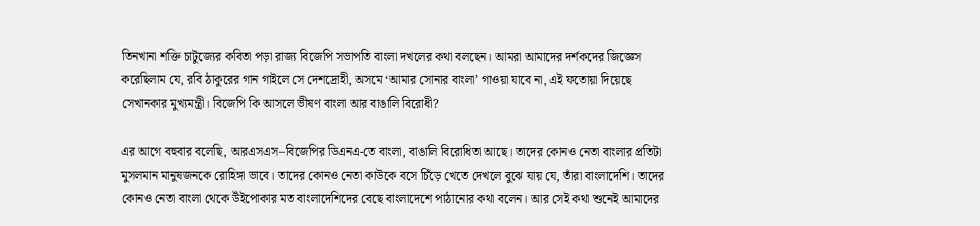তিনখানা শক্তি চাটুজ্যের কবিতা পড়া রাজ্য বিজেপি সভাপতি বাংলা দখলের কথা বলছেন। আমরা আমাদের দর্শকদের জিজ্ঞেস করেছিলাম যে, রবি ঠাকুরের গান গাইলে সে দেশদ্রোহী, অসমে ‘আমার সোনার বাংলা’ গাওয়া যাবে না, এই ফতোয়া দিয়েছে সেখানকার মুখ্যমন্ত্রী। বিজেপি কি আসলে ভীষণ বাংলা আর বাঙালি বিরোধী?

এর আগে বহুবার বলেছি, আরএসএস–বিজেপির ডিএনএ-তে বাংলা, বাঙালি বিরোধিতা আছে। তাদের কোনও নেতা বাংলার প্রতিটা মুসলমান মানুষজনকে রোহিঙ্গা ভাবে। তাদের কোনও নেতা কাউকে বসে চিঁড়ে খেতে দেখলে বুঝে যায় যে, তাঁরা বাংলাদেশি। তাদের কোনও নেতা বাংলা থেকে উঁইপোকার মত বাংলাদেশিদের বেছে বাংলাদেশে পাঠানোর কথা বলেন। আর সেই কথা শুনেই আমাদের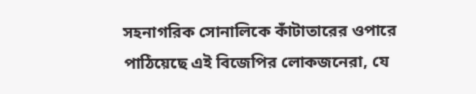সহনাগরিক সোনালিকে কাঁটাতারের ওপারে পাঠিয়েছে এই বিজেপির লোকজনেরা, যে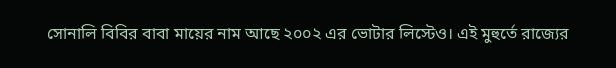সোনালি বিবির বাবা মায়ের নাম আছে ২০০২ এর ভোটার লিস্টেও। এই মুহুর্তে রাজ্যের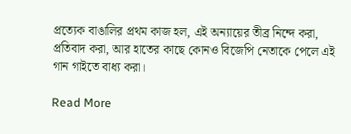প্রত্যেক বাঙালির প্রথম কাজ হল, এই অন্যায়ের তীব্র নিন্দে করা, প্রতিবাদ করা, আর হাতের কাছে কোনও বিজেপি নেতাকে পেলে এই গান গাইতে বাধ্য করা।

Read More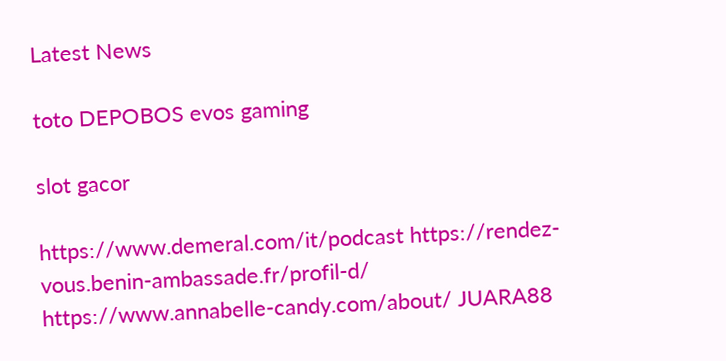Latest News

toto DEPOBOS evos gaming

slot gacor

https://www.demeral.com/it/podcast https://rendez-vous.benin-ambassade.fr/profil-d/ https://www.annabelle-candy.com/about/ JUARA88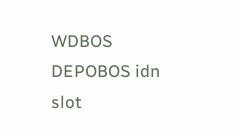WDBOS DEPOBOS idn slot